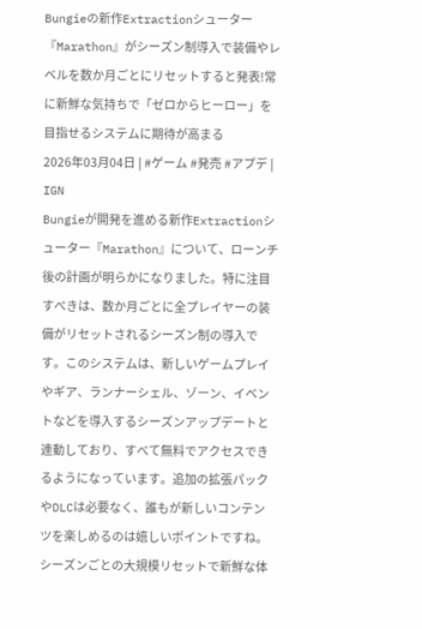Bungieの新作Extractionシューター『Marathon』がシーズン制導入で装備やレベルを数か月ごとにリセットすると発表!常に新鮮な気持ちで「ゼロからヒーロー」を目指せるシステムに期待が高まる
2026年03月04日 | #ゲーム #発売 #アプデ | IGN
Bungieが開発を進める新作Extractionシューター『Marathon』について、ローンチ後の計画が明らかになりました。特に注目すべきは、数か月ごとに全プレイヤーの装備がリセットされるシーズン制の導入です。このシステムは、新しいゲームプレイやギア、ランナーシェル、ゾーン、イベントなどを導入するシーズンアップデートと連動しており、すべて無料でアクセスできるようになっています。追加の拡張パックやDLCは必要なく、誰もが新しいコンテンツを楽しめるのは嬉しいポイントですね。
シーズンごとの大規模リセットで新鮮な体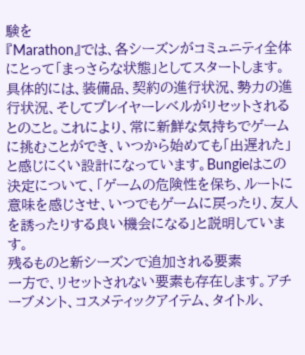験を
『Marathon』では、各シーズンがコミュニティ全体にとって「まっさらな状態」としてスタートします。具体的には、装備品、契約の進行状況、勢力の進行状況、そしてプレイヤーレベルがリセットされるとのこと。これにより、常に新鮮な気持ちでゲームに挑むことができ、いつから始めても「出遅れた」と感じにくい設計になっています。Bungieはこの決定について、「ゲームの危険性を保ち、ルートに意味を感じさせ、いつでもゲームに戻ったり、友人を誘ったりする良い機会になる」と説明しています。
残るものと新シーズンで追加される要素
一方で、リセットされない要素も存在します。アチーブメント、コスメティックアイテム、タイトル、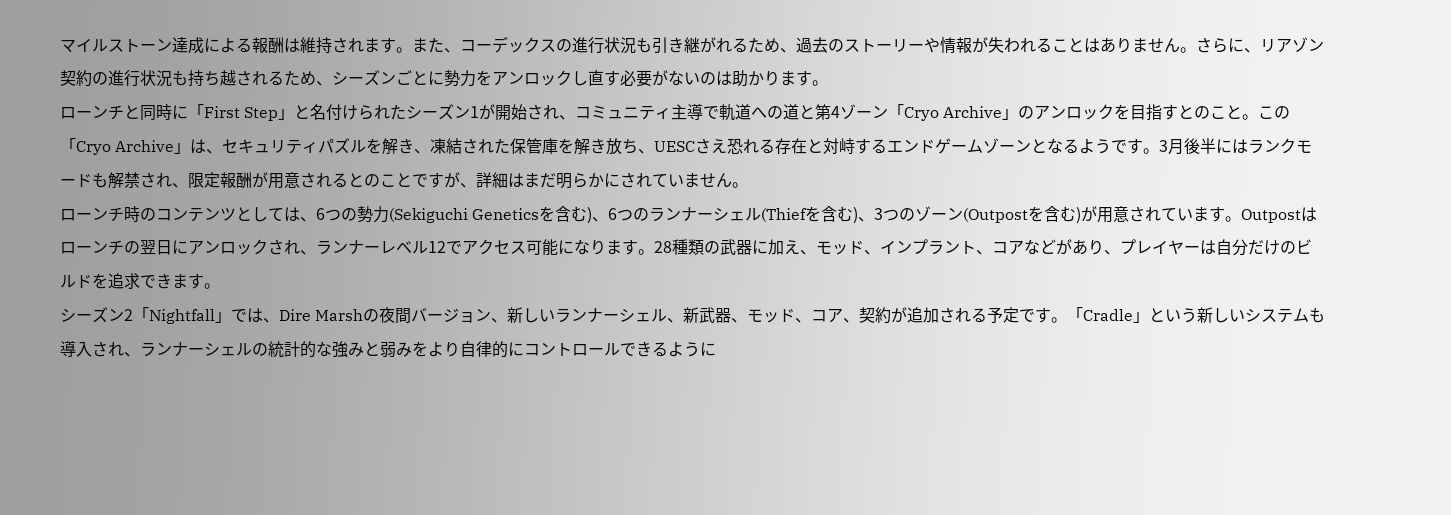マイルストーン達成による報酬は維持されます。また、コーデックスの進行状況も引き継がれるため、過去のストーリーや情報が失われることはありません。さらに、リアゾン契約の進行状況も持ち越されるため、シーズンごとに勢力をアンロックし直す必要がないのは助かります。
ローンチと同時に「First Step」と名付けられたシーズン1が開始され、コミュニティ主導で軌道への道と第4ゾーン「Cryo Archive」のアンロックを目指すとのこと。この「Cryo Archive」は、セキュリティパズルを解き、凍結された保管庫を解き放ち、UESCさえ恐れる存在と対峙するエンドゲームゾーンとなるようです。3月後半にはランクモードも解禁され、限定報酬が用意されるとのことですが、詳細はまだ明らかにされていません。
ローンチ時のコンテンツとしては、6つの勢力(Sekiguchi Geneticsを含む)、6つのランナーシェル(Thiefを含む)、3つのゾーン(Outpostを含む)が用意されています。Outpostはローンチの翌日にアンロックされ、ランナーレベル12でアクセス可能になります。28種類の武器に加え、モッド、インプラント、コアなどがあり、プレイヤーは自分だけのビルドを追求できます。
シーズン2「Nightfall」では、Dire Marshの夜間バージョン、新しいランナーシェル、新武器、モッド、コア、契約が追加される予定です。「Cradle」という新しいシステムも導入され、ランナーシェルの統計的な強みと弱みをより自律的にコントロールできるように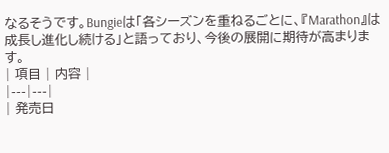なるそうです。Bungieは「各シーズンを重ねるごとに、『Marathon』は成長し進化し続ける」と語っており、今後の展開に期待が高まります。
| 項目 | 内容 |
|---|---|
| 発売日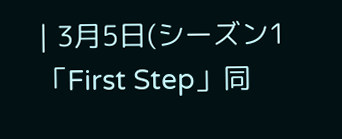| 3月5日(シーズン1「First Step」同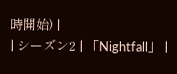時開始) |
| シーズン2 | 「Nightfall」 |